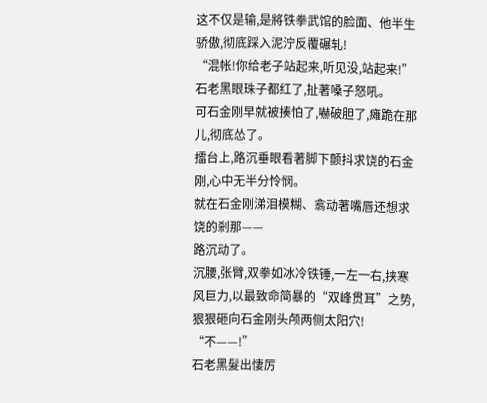这不仅是输,是將铁拳武馆的脸面、他半生骄傲,彻底踩入泥泞反覆碾轧!
“混帐!你给老子站起来,听见没,站起来!”
石老黑眼珠子都红了,扯著嗓子怒吼。
可石金刚早就被揍怕了,嚇破胆了,瘫跪在那儿,彻底怂了。
擂台上,路沉垂眼看著脚下颤抖求饶的石金刚,心中无半分怜悯。
就在石金刚涕泪模糊、翕动著嘴唇还想求饶的剎那——
路沉动了。
沉腰,张臂,双拳如冰冷铁锤,一左一右,挟寒风巨力,以最致命简暴的“双峰贯耳”之势,狠狠砸向石金刚头颅两侧太阳穴!
“不——!”
石老黑髮出悽厉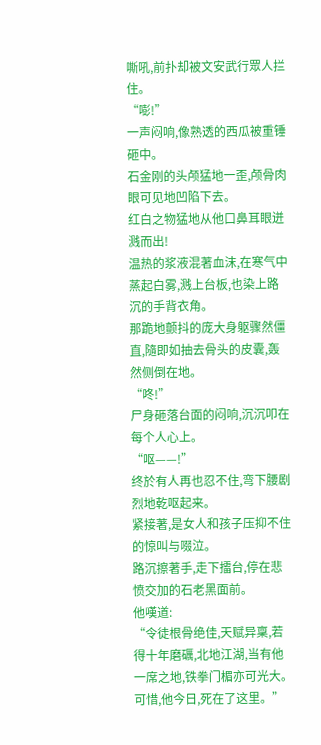嘶吼,前扑却被文安武行眾人拦住。
“嘭!”
一声闷响,像熟透的西瓜被重锤砸中。
石金刚的头颅猛地一歪,颅骨肉眼可见地凹陷下去。
红白之物猛地从他口鼻耳眼迸溅而出!
温热的浆液混著血沫,在寒气中蒸起白雾,溅上台板,也染上路沉的手背衣角。
那跪地颤抖的庞大身躯骤然僵直,隨即如抽去骨头的皮囊,轰然侧倒在地。
“咚!”
尸身砸落台面的闷响,沉沉叩在每个人心上。
“呕——!”
终於有人再也忍不住,弯下腰剧烈地乾呕起来。
紧接著,是女人和孩子压抑不住的惊叫与啜泣。
路沉擦著手,走下擂台,停在悲愤交加的石老黑面前。
他嘆道:
“令徒根骨绝佳,天赋异稟,若得十年磨礪,北地江湖,当有他一席之地,铁拳门楣亦可光大。可惜,他今日,死在了这里。”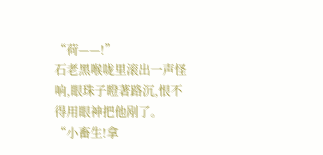“荷——!”
石老黑喉咙里滚出一声怪响,眼珠子瞪著路沉,恨不得用眼神把他剐了。
“小畜生!拿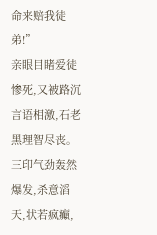命来赔我徒弟!”
亲眼目睹爱徒惨死,又被路沉言语相激,石老黑理智尽丧。三印气劲轰然爆发,杀意滔天,状若疯癲,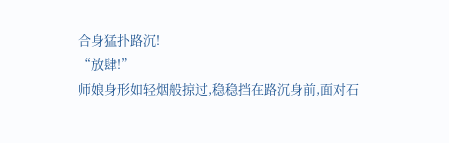合身猛扑路沉!
“放肆!”
师娘身形如轻烟般掠过,稳稳挡在路沉身前,面对石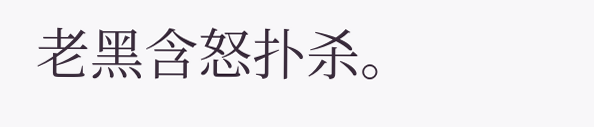老黑含怒扑杀。